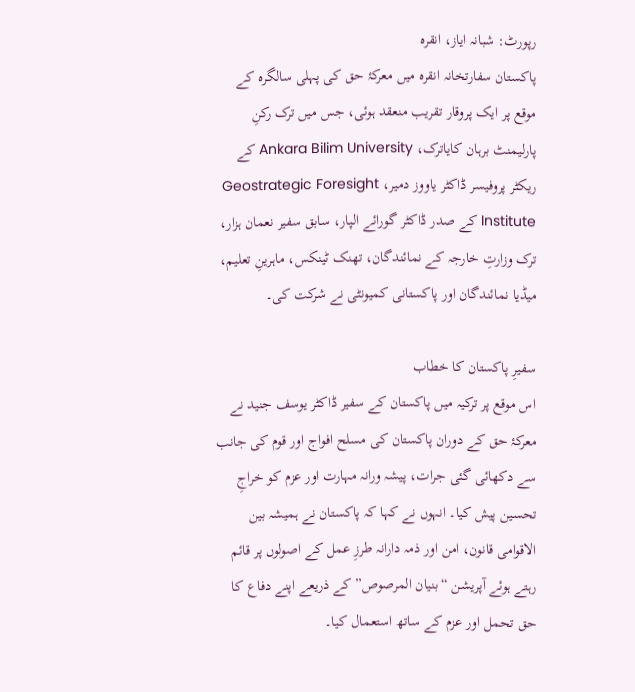رپورٹ: شبانہ ایاز، انقرہ
پاکستان سفارتخانہ انقرہ میں معرکۂ حق کی پہلی سالگرہ کے موقع پر ایک پروقار تقریب منعقد ہوئی، جس میں ترک رکنِ پارلیمنٹ برہان کایاترک، Ankara Bilim University کے ریکٹر پروفیسر ڈاکٹر یاووز دمیر، Geostrategic Foresight Institute کے صدر ڈاکٹر گورائے الپار، سابق سفیر نعمان ہزار، ترک وزارتِ خارجہ کے نمائندگان، تھنک ٹینکس، ماہرینِ تعلیم، میڈیا نمائندگان اور پاکستانی کمیونٹی نے شرکت کی۔

سفیرِ پاکستان کا خطاب
اس موقع پر ترکیہ میں پاکستان کے سفیر ڈاکٹر یوسف جنید نے معرکۂ حق کے دوران پاکستان کی مسلح افواج اور قوم کی جانب سے دکھائی گئی جرات، پیشہ ورانہ مہارت اور عزم کو خراجِ تحسین پیش کیا۔ انہوں نے کہا کہ پاکستان نے ہمیشہ بین الاقوامی قانون، امن اور ذمہ دارانہ طرزِ عمل کے اصولوں پر قائم رہتے ہوئے آپریشن “بنیان المرصوص” کے ذریعے اپنے دفاع کا حق تحمل اور عزم کے ساتھ استعمال کیا۔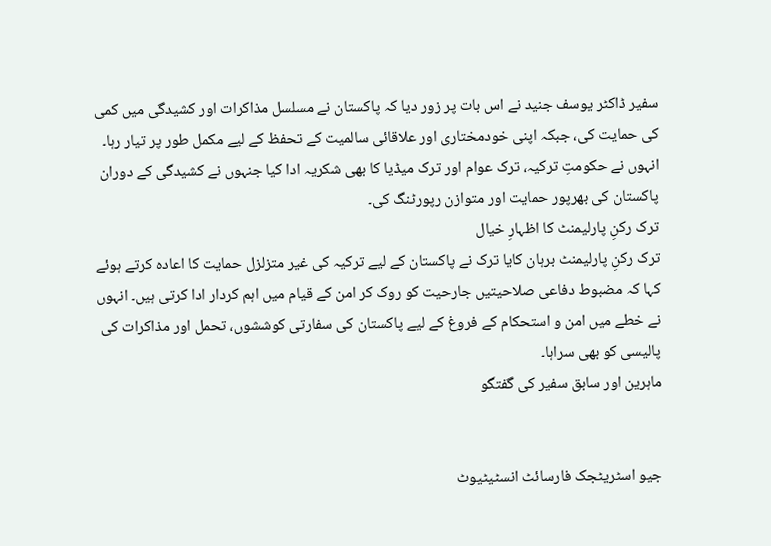سفیر ڈاکٹر یوسف جنید نے اس بات پر زور دیا کہ پاکستان نے مسلسل مذاکرات اور کشیدگی میں کمی کی حمایت کی، جبکہ اپنی خودمختاری اور علاقائی سالمیت کے تحفظ کے لیے مکمل طور پر تیار رہا۔ انہوں نے حکومتِ ترکیہ، ترک عوام اور ترک میڈیا کا بھی شکریہ ادا کیا جنہوں نے کشیدگی کے دوران پاکستان کی بھرپور حمایت اور متوازن رپورٹنگ کی۔
ترک رکنِ پارلیمنٹ کا اظہارِ خیال
ترک رکنِ پارلیمنٹ برہان کایا ترک نے پاکستان کے لیے ترکیہ کی غیر متزلزل حمایت کا اعادہ کرتے ہوئے کہا کہ مضبوط دفاعی صلاحیتیں جارحیت کو روک کر امن کے قیام میں اہم کردار ادا کرتی ہیں۔ انہوں نے خطے میں امن و استحکام کے فروغ کے لیے پاکستان کی سفارتی کوششوں، تحمل اور مذاکرات کی پالیسی کو بھی سراہا۔
ماہرین اور سابق سفیر کی گفتگو


جیو اسٹریٹجک فارسائٹ انسٹیٹیوٹ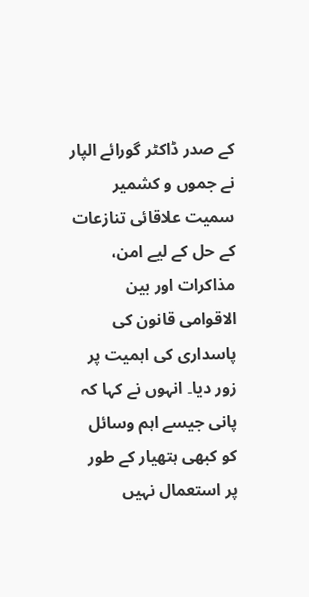کے صدر ڈاکٹر گورائے الپار نے جموں و کشمیر سمیت علاقائی تنازعات کے حل کے لیے امن، مذاکرات اور بین الاقوامی قانون کی پاسداری کی اہمیت پر زور دیا۔ انہوں نے کہا کہ پانی جیسے اہم وسائل کو کبھی ہتھیار کے طور پر استعمال نہیں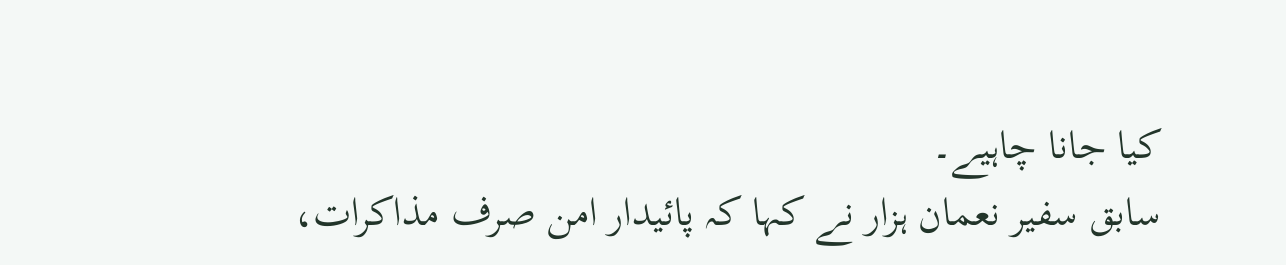کیا جانا چاہیے۔
سابق سفیر نعمان ہزار نے کہا کہ پائیدار امن صرف مذاکرات،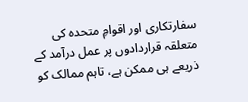سفارتکاری اور اقوامِ متحدہ کی متعلقہ قراردادوں پر عمل درآمد کے ذریعے ہی ممکن ہے، تاہم ممالک کو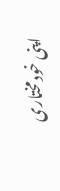اپنی خودمختاری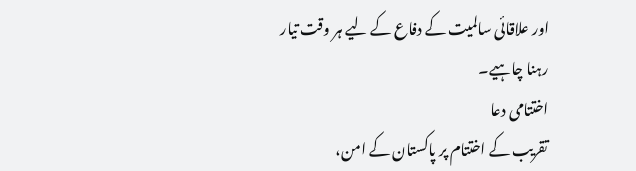اور علاقائی سالمیت کے دفاع کے لیے ہر وقت تیار رہنا چاہیے۔
اختتامی دعا
تقریب کے اختتام پر پاکستان کے امن،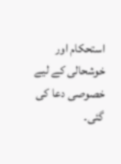استحکام اور خوشحالی کے لیے خصوصی دعا کی گئی۔